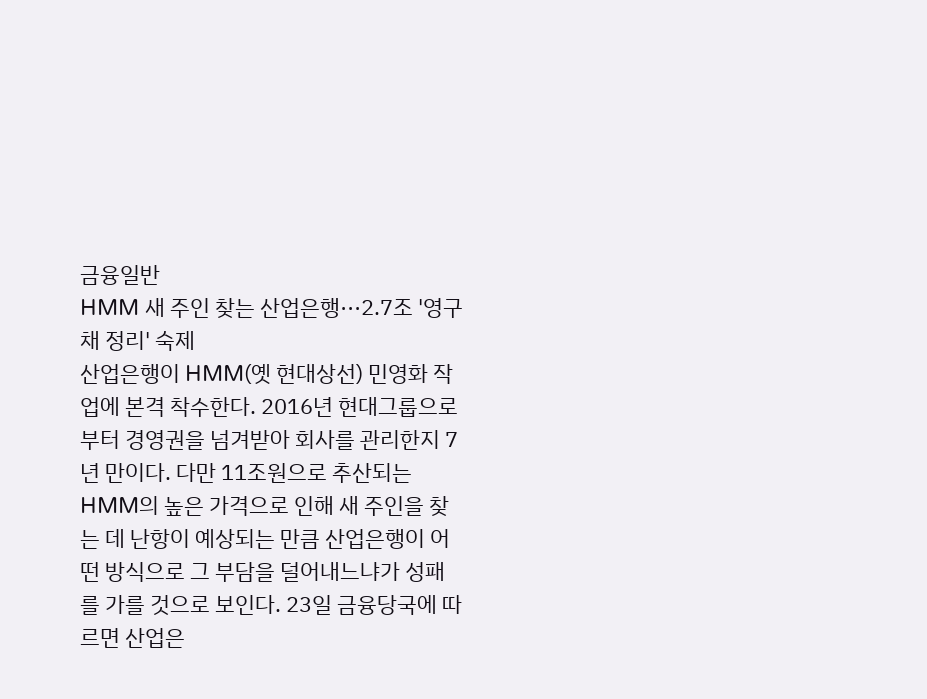금융일반
HMM 새 주인 찾는 산업은행···2.7조 '영구채 정리' 숙제
산업은행이 HMM(옛 현대상선) 민영화 작업에 본격 착수한다. 2016년 현대그룹으로부터 경영권을 넘겨받아 회사를 관리한지 7년 만이다. 다만 11조원으로 추산되는 HMM의 높은 가격으로 인해 새 주인을 찾는 데 난항이 예상되는 만큼 산업은행이 어떤 방식으로 그 부담을 덜어내느냐가 성패를 가를 것으로 보인다. 23일 금융당국에 따르면 산업은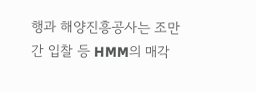행과 해양진흥공사는 조만간 입찰 등 HMM의 매각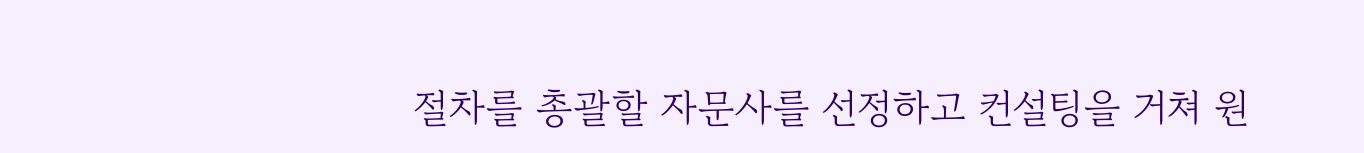절차를 총괄할 자문사를 선정하고 컨설팅을 거쳐 원